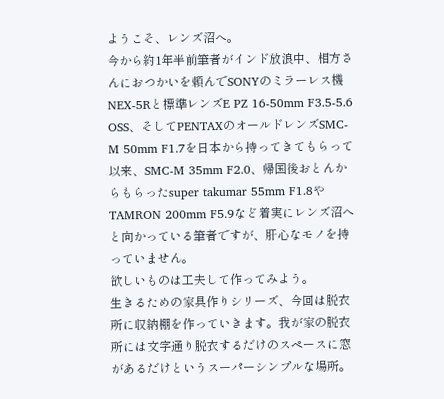ようこそ、レンズ沼へ。
今から約1年半前筆者がインド放浪中、相方さんにおつかいを頼んでSONYのミラーレス機NEX-5Rと標準レンズE PZ 16-50mm F3.5-5.6 OSS、そしてPENTAXのオールドレンズSMC-M 50mm F1.7を日本から持ってきてもらって以来、SMC-M 35mm F2.0、帰国後おとんからもらったsuper takumar 55mm F1.8や TAMRON 200mm F5.9など着実にレンズ沼へと向かっている筆者ですが、肝心なモノを持っていません。
欲しいものは工夫して作ってみよう。
生きるための家具作りシリーズ、今回は脱衣所に収納棚を作っていきます。我が家の脱衣所には文字通り脱衣するだけのスペースに窓があるだけというスーパーシンプルな場所。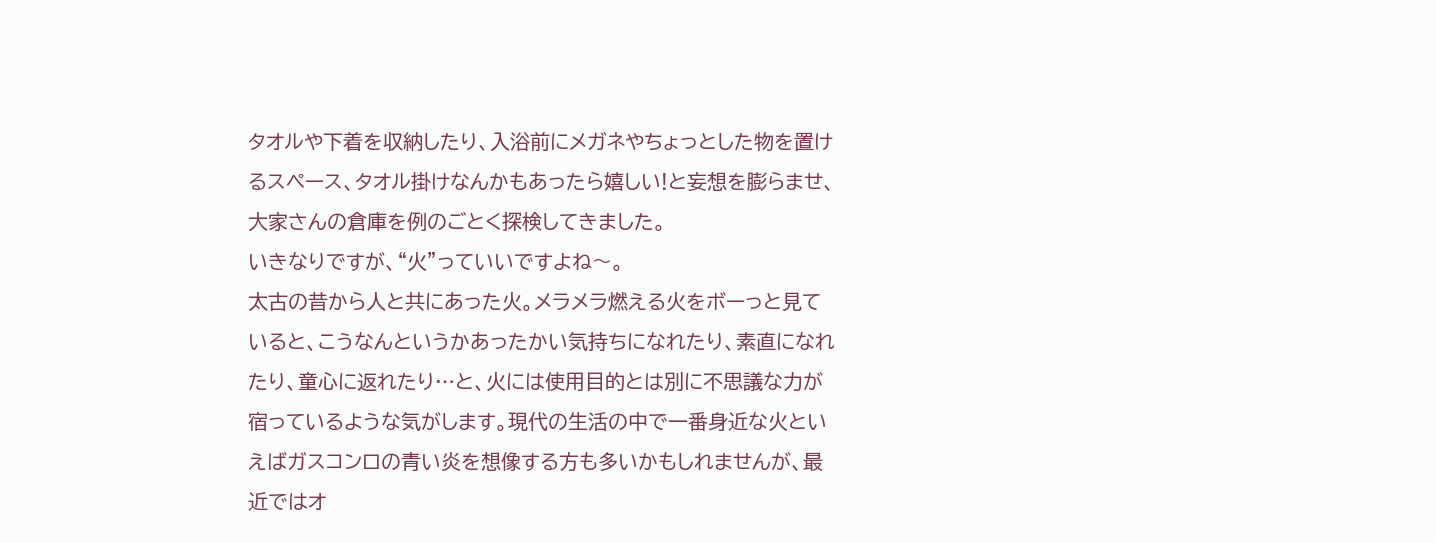タオルや下着を収納したり、入浴前にメガネやちょっとした物を置けるスペース、タオル掛けなんかもあったら嬉しい!と妄想を膨らませ、大家さんの倉庫を例のごとく探検してきました。
いきなりですが、“火”っていいですよね〜。
太古の昔から人と共にあった火。メラメラ燃える火をボーっと見ていると、こうなんというかあったかい気持ちになれたり、素直になれたり、童心に返れたり…と、火には使用目的とは別に不思議な力が宿っているような気がします。現代の生活の中で一番身近な火といえばガスコンロの青い炎を想像する方も多いかもしれませんが、最近ではオ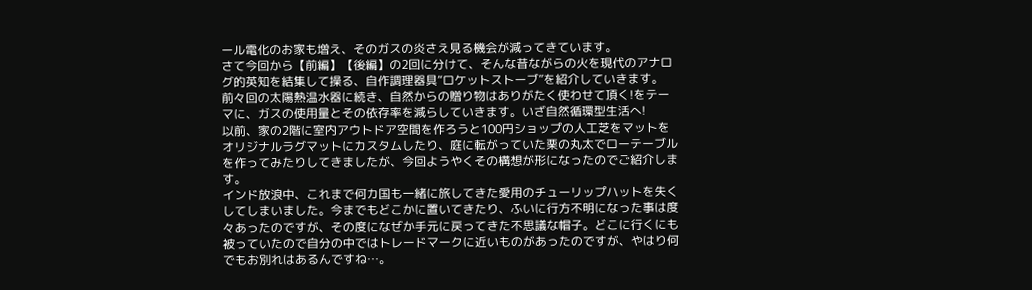ール電化のお家も増え、そのガスの炎さえ見る機会が減ってきています。
さて今回から【前編】【後編】の2回に分けて、そんな昔ながらの火を現代のアナログ的英知を結集して操る、自作調理器具“ロケットストーブ”を紹介していきます。
前々回の太陽熱温水器に続き、自然からの贈り物はありがたく使わせて頂く!をテーマに、ガスの使用量とその依存率を減らしていきます。いざ自然循環型生活へ!
以前、家の2階に室内アウトドア空間を作ろうと100円ショップの人工芝をマットをオリジナルラグマットにカスタムしたり、庭に転がっていた栗の丸太でローテーブルを作ってみたりしてきましたが、今回ようやくその構想が形になったのでご紹介します。
インド放浪中、これまで何カ国も一緒に旅してきた愛用のチューリップハットを失くしてしまいました。今までもどこかに置いてきたり、ふいに行方不明になった事は度々あったのですが、その度になぜか手元に戻ってきた不思議な帽子。どこに行くにも被っていたので自分の中ではトレードマークに近いものがあったのですが、やはり何でもお別れはあるんですね…。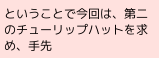ということで今回は、第二のチューリップハットを求め、手先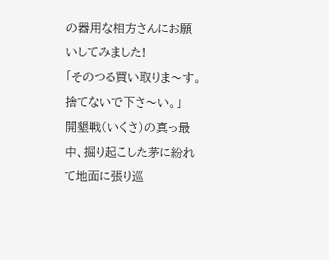の器用な相方さんにお願いしてみました!
「そのつる買い取りま〜す。捨てないで下さ〜い。」
開墾戦(いくさ)の真っ最中、掘り起こした茅に紛れて地面に張り巡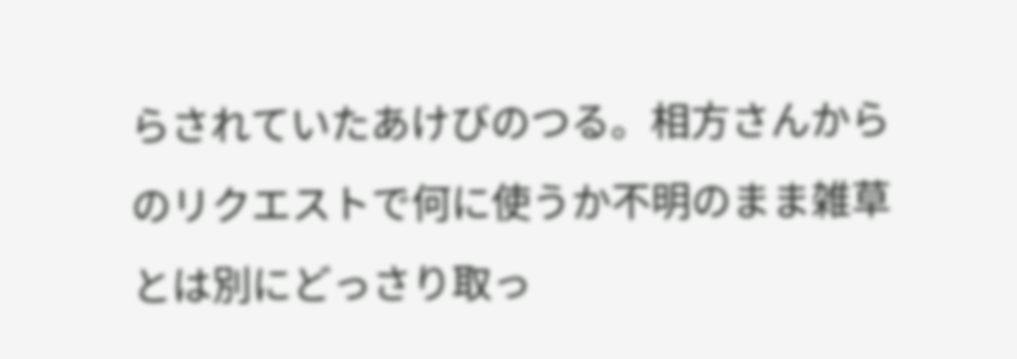らされていたあけびのつる。相方さんからのリクエストで何に使うか不明のまま雑草とは別にどっさり取っ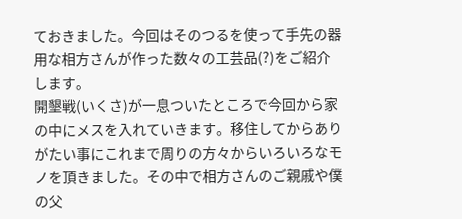ておきました。今回はそのつるを使って手先の器用な相方さんが作った数々の工芸品(?)をご紹介します。
開墾戦(いくさ)が一息ついたところで今回から家の中にメスを入れていきます。移住してからありがたい事にこれまで周りの方々からいろいろなモノを頂きました。その中で相方さんのご親戚や僕の父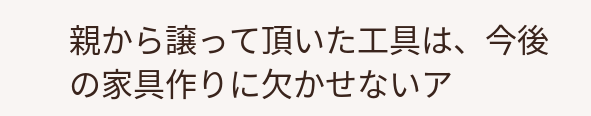親から譲って頂いた工具は、今後の家具作りに欠かせないア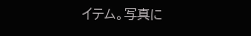イテム。写真に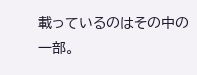載っているのはその中の一部。